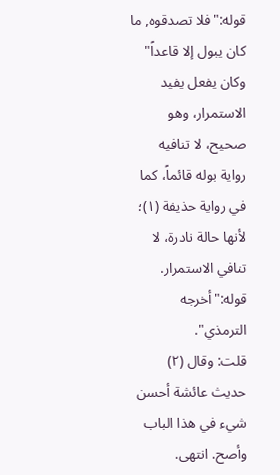قوله:"فلا تصدقوه, ما كان يبول إلا قاعداً" وكان يفعل يفيد الاستمرار، وهو صحيح، لا تنافيه رواية بوله قائماً، كما في رواية حذيفة (١)؛ لأنها حالة نادرة، لا تنافي الاستمرار.
قوله:"أخرجه الترمذي".
قلت: وقال (٢) حديث عائشة أحسن شيء في هذا الباب وأصح. انتهى.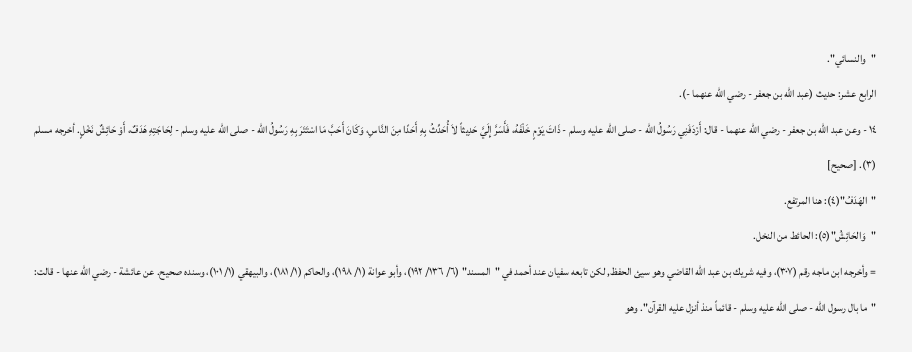"والنسائي".
الرابع عشر: حديث (عبد الله بن جعفر - رضي الله عنهما -).
١٤ - وعن عبد الله بن جعفر - رضي الله عنهما - قال: أَرْدَفَنِي رَسُولُ الله - صلى الله عليه وسلم - ذَاتَ يَوْمٍ خَلْفَهُ، فَأَسَرَّ إِلَيَّ حَدِيثاً لاَ أُحَدِّثُ بِهِ أَحَدًا مِنَ النَّاسِ، وَكَانَ أَحَبَّ مَا اسْتَتَرَ بِهِ رَسُولُ الله - صلى الله عليه وسلم - لِحَاجَتِهِ هَدَفٌ، أَوْ حَائِشٌ نَخْلٍ. أخرجه مسلم (٣). [صحيح]
"الهَدَفُ"(٤): هنا المرتفع.
"وَالحَائِشُ"(٥): الحائط من النخل.
= وأخرجه ابن ماجه رقم (٣٠٧)، وفيه شريك بن عبد الله القاضي وهو سيئ الحفظ, لكن تابعه سفيان عند أحمد في "المسند" (٦/ ١٣٦/ ١٩٢)، وأبو عوانة (١/ ١٩٨)، والحاكم (١/ ١٨١)، والبيهقي (١/ ١٠١)، وسنده صحيح. عن عائشة - رضي الله عنها - قالت: "ما بال رسول الله - صلى الله عليه وسلم - قائماً منذ أنزل عليه القرآن". وهو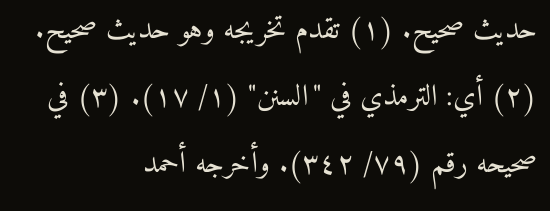حديث صحيح. (١) تقدم تخريجه وهو حديث صحيح. (٢) أي: الترمذي في "السنن" (١/ ١٧). (٣) في صحيحه رقم (٧٩/ ٣٤٢). وأخرجه أحمد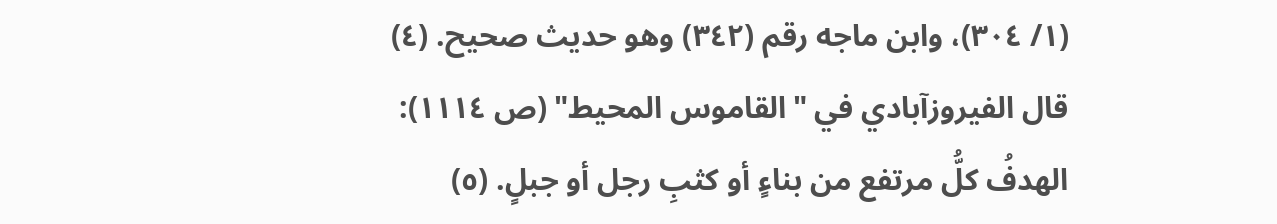(١/ ٣٠٤)، وابن ماجه رقم (٣٤٢) وهو حديث صحيح. (٤) قال الفيروزآبادي في "القاموس المحيط" (ص ١١١٤): الهدفُ كلُّ مرتفع من بناءٍ أو كثبِ رجل أو جبلٍ. (٥)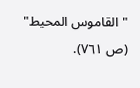"القاموس المحيط" (ص ٧٦١).